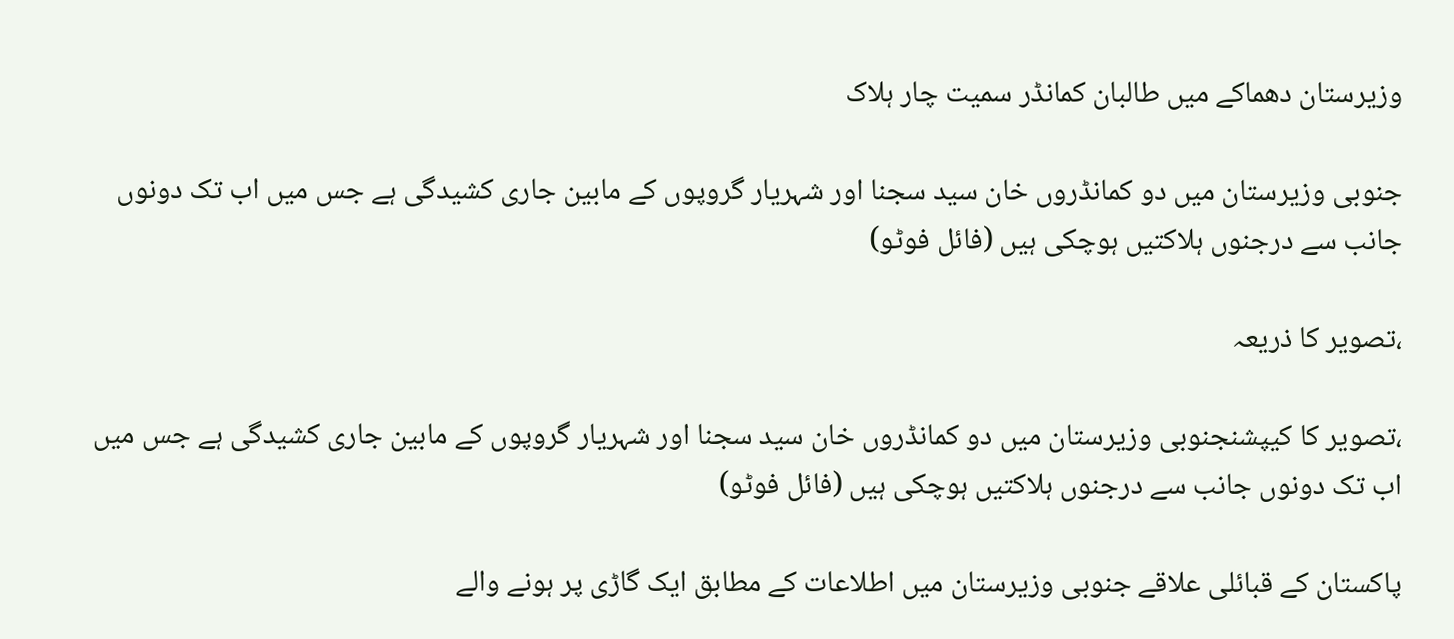وزیرستان دھماکے میں طالبان کمانڈر سمیت چار ہلاک

جنوبی وزیرستان میں دو کمانڈروں خان سید سجنا اور شہریار گروپوں کے مابین جاری کشیدگی ہے جس میں اب تک دونوں جانب سے درجنوں ہلاکتیں ہوچکی ہیں (فائل فوٹو)

،تصویر کا ذریعہ

،تصویر کا کیپشنجنوبی وزیرستان میں دو کمانڈروں خان سید سجنا اور شہریار گروپوں کے مابین جاری کشیدگی ہے جس میں اب تک دونوں جانب سے درجنوں ہلاکتیں ہوچکی ہیں (فائل فوٹو)

پاکستان کے قبائلی علاقے جنوبی وزیرستان میں اطلاعات کے مطابق ایک گاڑی پر ہونے والے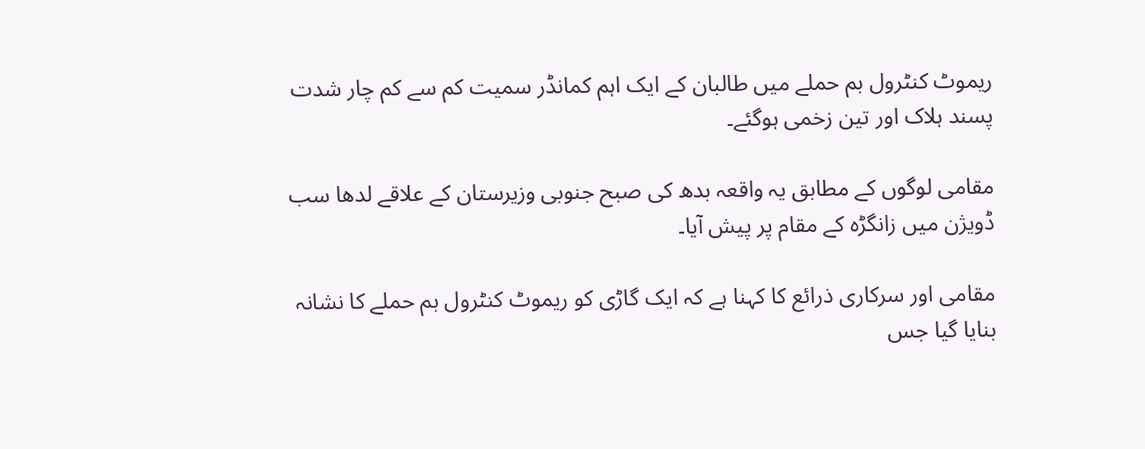ریموٹ کنٹرول بم حملے میں طالبان کے ایک اہم کمانڈر سمیت کم سے کم چار شدت پسند ہلاک اور تین زخمی ہوگئے۔

مقامی لوگوں کے مطابق یہ واقعہ بدھ کی صبح جنوبی وزیرستان کے علاقے لدھا سب ڈویژن میں زانگڑہ کے مقام پر پیش آیا۔

مقامی اور سرکاری ذرائع کا کہنا ہے کہ ایک گاڑی کو ریموٹ کنٹرول بم حملے کا نشانہ بنایا گیا جس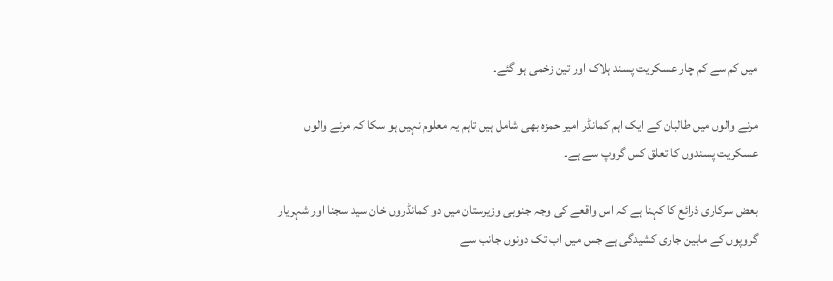میں کم سے کم چار عسکریت پسند ہلاک اور تین زخمی ہو گئے۔

مرنے والوں میں طالبان کے ایک اہم کمانڈر امیر حمزہ بھی شامل ہیں تاہم یہ معلوم نہیں ہو سکا کہ مرنے والوں عسکریت پسندوں کا تعلق کس گروپ سے ہے۔

بعض سرکاری ذرائع کا کہنا ہے کہ اس واقعے کی وجہ جنوبی وزیرستان میں دو کمانڈروں خان سید سجنا اور شہریار گروپوں کے مابین جاری کشیدگی ہے جس میں اب تک دونوں جانب سے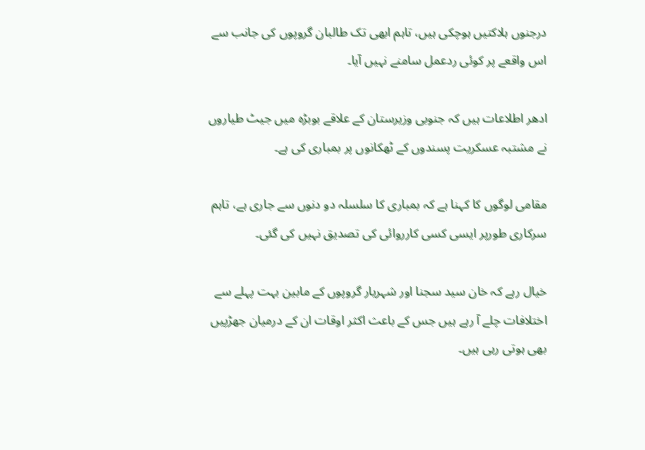درجنوں ہلاکتیں ہوچکی ہیں، تاہم ابھی تک طالبان گروپوں کی جانب سے اس واقعے پر کوئی ردعمل سامنے نہیں آیا۔

ادھر اطلاعات ہیں کہ جنوبی وزیرستان کے علاقے بوبڑہ میں جیٹ طیاروں نے مشتبہ عسکریت پسندوں کے ٹھکانوں پر بمباری کی ہے۔

مقامی لوگوں کا کہنا ہے کہ بمباری کا سلسلہ دو دنوں سے جاری ہے، تاہم سرکاری طورپر ایسی کسی کارروائی کی تصدیق نہیں کی گئی۔

خیال رہے کہ خان سید سجنا اور شہریار گروپوں کے مابین بہت پہلے سے اختلافات چلے آ رہے ہیں جس کے باعث اکثر اوقات ان کے درمیان جھڑپیں بھی ہوتی رہی ہیں۔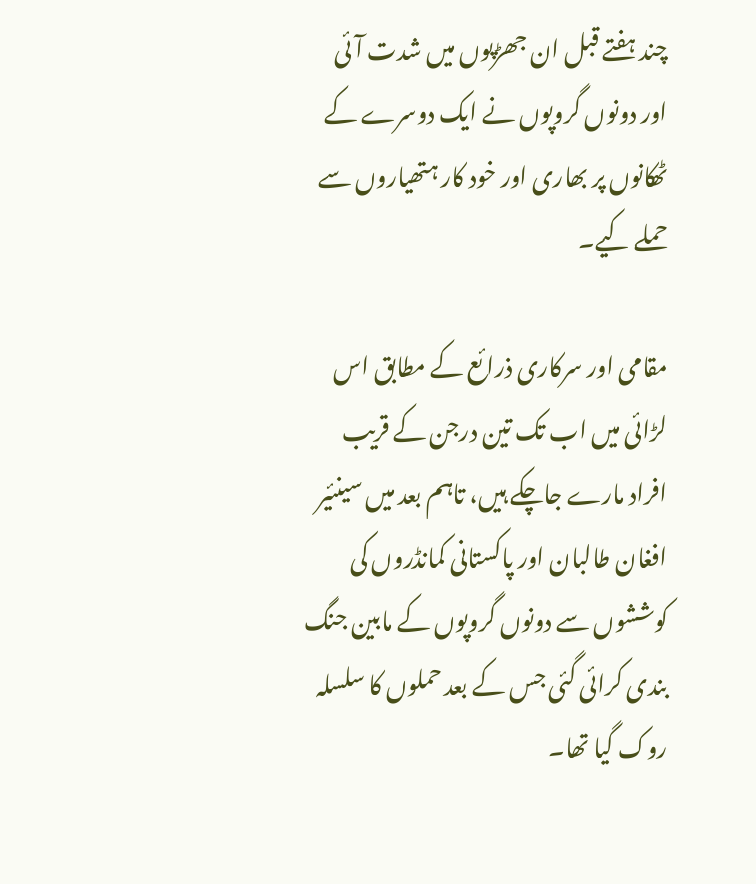چند ہفتے قبل ان جھڑپوں میں شدت آئی اور دونوں گروپوں نے ایک دوسرے کے ٹھکانوں پر بھاری اور خود کار ہتھیاروں سے حملے کیے۔

مقامی اور سرکاری ذرائع کے مطابق اس لڑائی میں اب تک تین درجن کے قریب افراد مارے جاچکے ہیں، تاہم بعد میں سینئیر افغان طالبان اور پاکستانی کمانڈروں کی کوششوں سے دونوں گروپوں کے مابین جنگ بندی کرائی گئی جس کے بعد حملوں کا سلسلہ روک گیا تھا۔